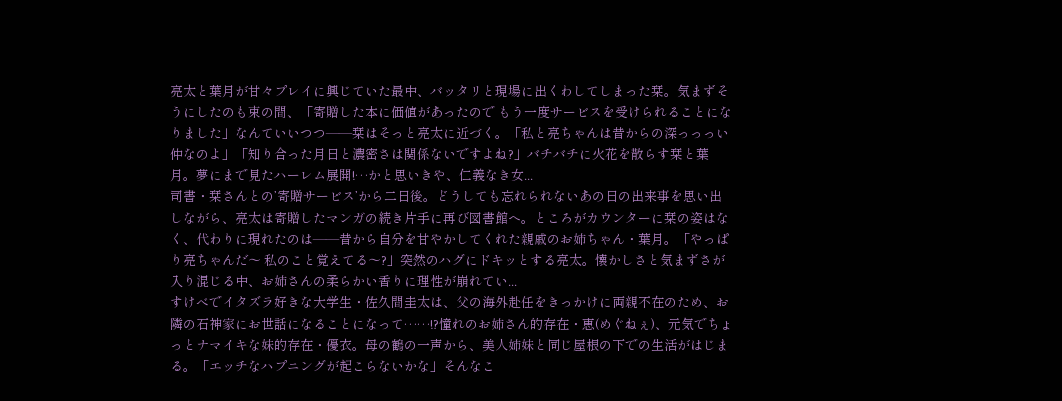亮太と葉月が甘々プレイに興じていた最中、バッタリと現場に出くわしてしまった栞。気まずそうにしたのも束の間、「寄贈した本に価値があったので もう一度サービスを受けられることになりました」なんていいつつ――栞はそっと亮太に近づく。「私と亮ちゃんは昔からの深っっっい仲なのよ」「知り合った月日と濃密さは関係ないですよね?」バチバチに火花を散らす栞と葉月。夢にまで見たハーレム展開!…かと思いきや、仁義なき女...
司書・栞さんとの’寄贈サービス’から二日後。どうしても忘れられないあの日の出来事を思い出しながら、亮太は寄贈したマンガの続き片手に再び図書館へ。ところがカウンターに栞の姿はなく、代わりに現れたのは――昔から自分を甘やかしてくれた親戚のお姉ちゃん・葉月。「やっぱり亮ちゃんだ〜 私のこと覚えてる〜?」突然のハグにドキッとする亮太。懐かしさと気まずさが入り混じる中、お姉さんの柔らかい香りに理性が崩れてい...
すけべでイタズラ好きな大学生・佐久間圭太は、父の海外赴任をきっかけに両親不在のため、お隣の石神家にお世話になることになって……!?憧れのお姉さん的存在・恵(めぐねぇ)、元気でちょっとナマイキな妹的存在・優衣。母の鶴の一声から、美人姉妹と同じ屋根の下での生活がはじまる。「エッチなハプニングが起こらないかな」そんなこ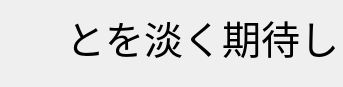とを淡く期待し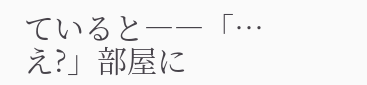ていると――「…え?」部屋に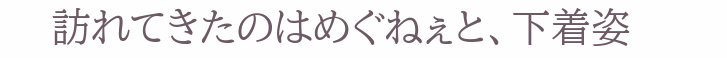訪れてきたのはめぐねぇと、下着姿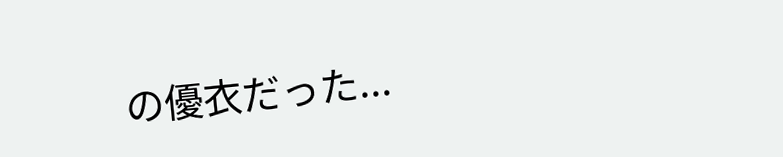の優衣だった...